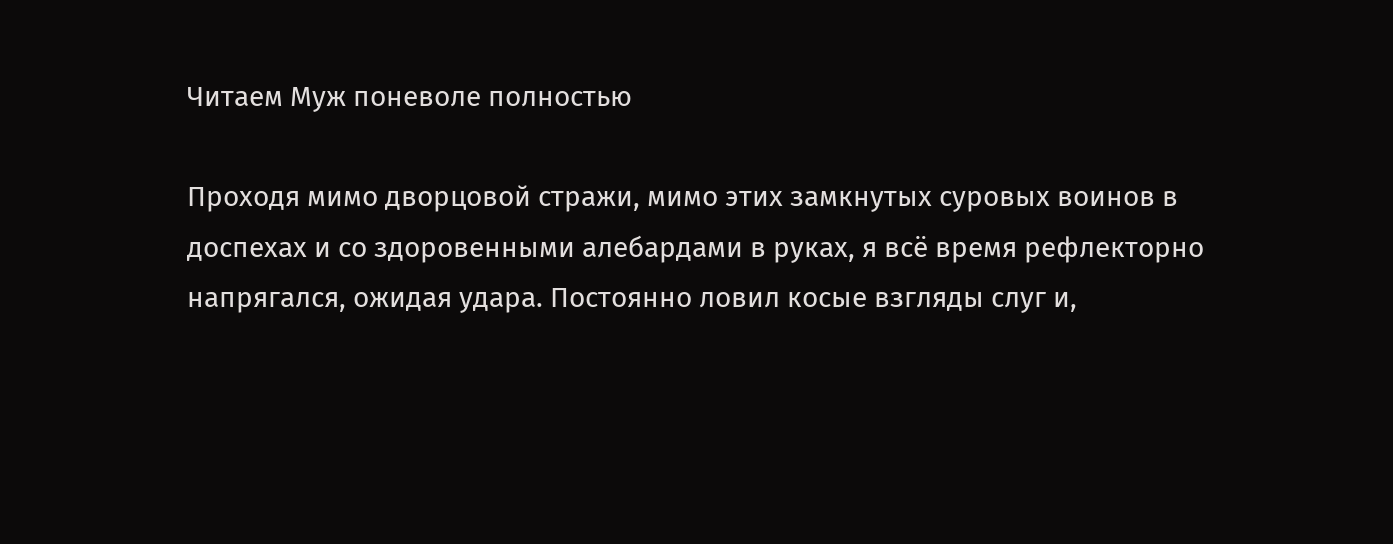Читаем Муж поневоле полностью

Проходя мимо дворцовой стражи, мимо этих замкнутых суровых воинов в доспехах и со здоровенными алебардами в руках, я всё время рефлекторно напрягался, ожидая удара. Постоянно ловил косые взгляды слуг и,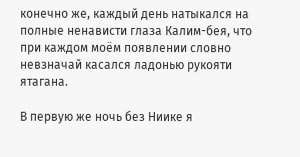конечно же, каждый день натыкался на полные ненависти глаза Калим-бея, что при каждом моём появлении словно невзначай касался ладонью рукояти ятагана.

В первую же ночь без Ниике я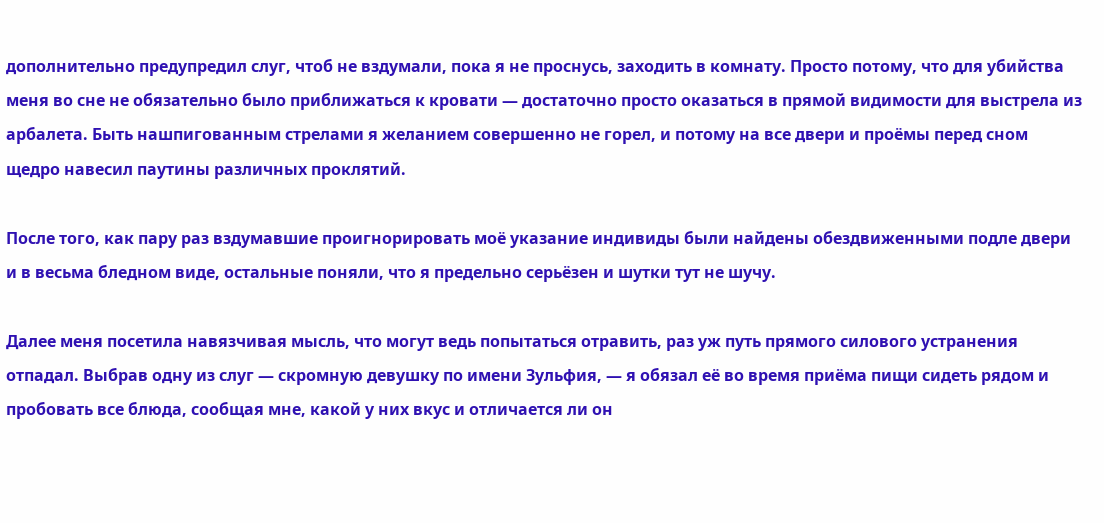дополнительно предупредил слуг, чтоб не вздумали, пока я не проснусь, заходить в комнату. Просто потому, что для убийства меня во сне не обязательно было приближаться к кровати — достаточно просто оказаться в прямой видимости для выстрела из арбалета. Быть нашпигованным стрелами я желанием совершенно не горел, и потому на все двери и проёмы перед сном щедро навесил паутины различных проклятий.

После того, как пару раз вздумавшие проигнорировать моё указание индивиды были найдены обездвиженными подле двери и в весьма бледном виде, остальные поняли, что я предельно серьёзен и шутки тут не шучу.

Далее меня посетила навязчивая мысль, что могут ведь попытаться отравить, раз уж путь прямого силового устранения отпадал. Выбрав одну из слуг — скромную девушку по имени Зульфия, — я обязал её во время приёма пищи сидеть рядом и пробовать все блюда, сообщая мне, какой у них вкус и отличается ли он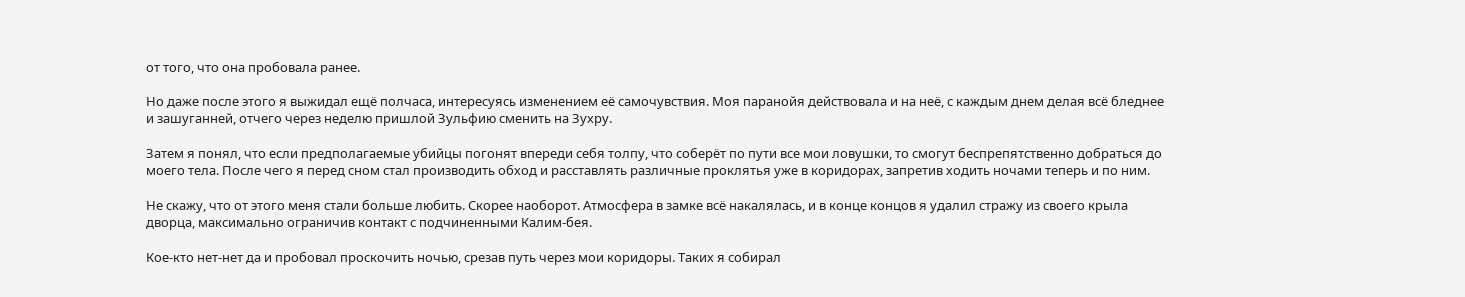от того, что она пробовала ранее.

Но даже после этого я выжидал ещё полчаса, интересуясь изменением её самочувствия. Моя паранойя действовала и на неё, с каждым днем делая всё бледнее и зашуганней, отчего через неделю пришлой Зульфию сменить на Зухру.

Затем я понял, что если предполагаемые убийцы погонят впереди себя толпу, что соберёт по пути все мои ловушки, то смогут беспрепятственно добраться до моего тела. После чего я перед сном стал производить обход и расставлять различные проклятья уже в коридорах, запретив ходить ночами теперь и по ним.

Не скажу, что от этого меня стали больше любить. Скорее наоборот. Атмосфера в замке всё накалялась, и в конце концов я удалил стражу из своего крыла дворца, максимально ограничив контакт с подчиненными Калим-бея.

Кое-кто нет-нет да и пробовал проскочить ночью, срезав путь через мои коридоры. Таких я собирал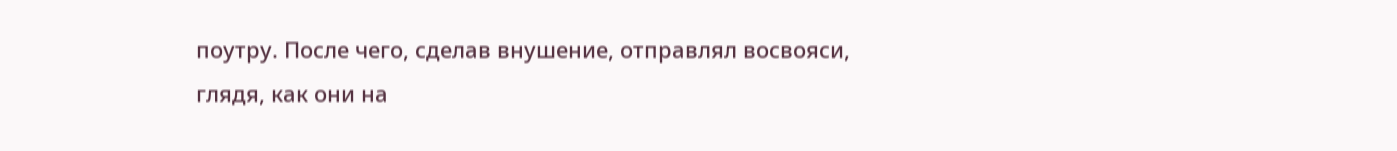поутру. После чего, сделав внушение, отправлял восвояси, глядя, как они на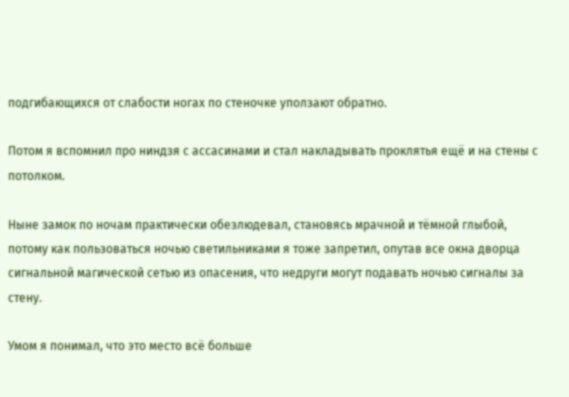подгибающихся от слабости ногах по стеночке уползают обратно.

Потом я вспомнил про ниндзя с ассасинами и стал накладывать проклятья ещё и на стены с потолком.

Ныне замок по ночам практически обезлюдевал, становясь мрачной и тёмной глыбой, потому как пользоваться ночью светильниками я тоже запретил, опутав все окна дворца сигнальной магической сетью из опасения, что недруги могут подавать ночью сигналы за стену.

Умом я понимал, что это место всё больше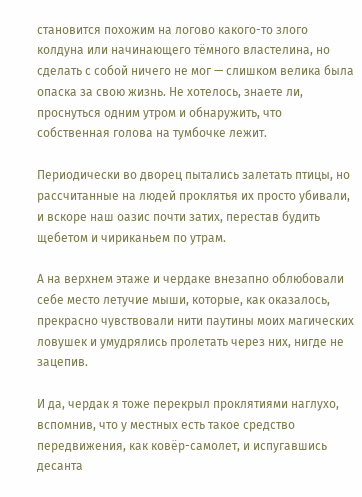становится похожим на логово какого-то злого колдуна или начинающего тёмного властелина, но сделать с собой ничего не мог — слишком велика была опаска за свою жизнь. Не хотелось, знаете ли, проснуться одним утром и обнаружить, что собственная голова на тумбочке лежит.

Периодически во дворец пытались залетать птицы, но рассчитанные на людей проклятья их просто убивали, и вскоре наш оазис почти затих, перестав будить щебетом и чириканьем по утрам.

А на верхнем этаже и чердаке внезапно облюбовали себе место летучие мыши, которые, как оказалось, прекрасно чувствовали нити паутины моих магических ловушек и умудрялись пролетать через них, нигде не зацепив.

И да, чердак я тоже перекрыл проклятиями наглухо, вспомнив, что у местных есть такое средство передвижения, как ковёр-самолет, и испугавшись десанта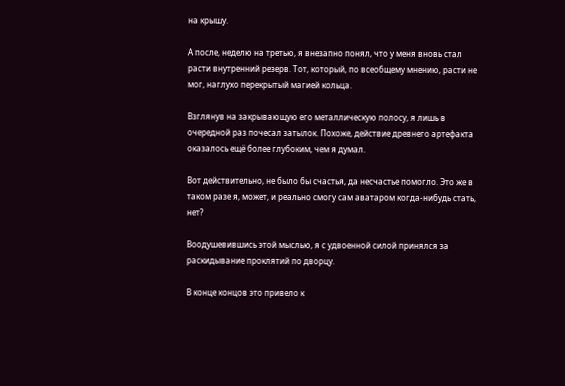на крышу.

А после, неделю на третью, я внезапно понял, что у меня вновь стал расти внутренний резерв. Тот, который, по всеобщему мнению, расти не мог, наглухо перекрытый магией кольца.

Взглянув на закрывающую его металлическую полосу, я лишь в очередной раз почесал затылок. Похоже, действие древнего артефакта оказалось ещё более глубоким, чем я думал.

Вот действительно, не было бы счастья, да несчастье помогло. Это же в таком разе я, может, и реально смогу сам аватаром когда-нибудь стать, нет?

Воодушевившись этой мыслью, я с удвоенной силой принялся за раскидывание проклятий по дворцу.

В конце концов это привело к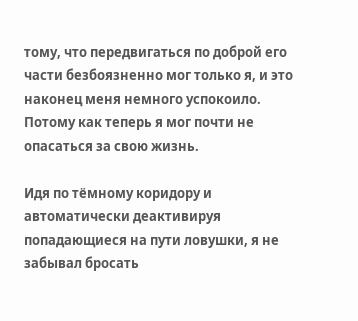тому, что передвигаться по доброй его части безбоязненно мог только я, и это наконец меня немного успокоило. Потому как теперь я мог почти не опасаться за свою жизнь.

Идя по тёмному коридору и автоматически деактивируя попадающиеся на пути ловушки, я не забывал бросать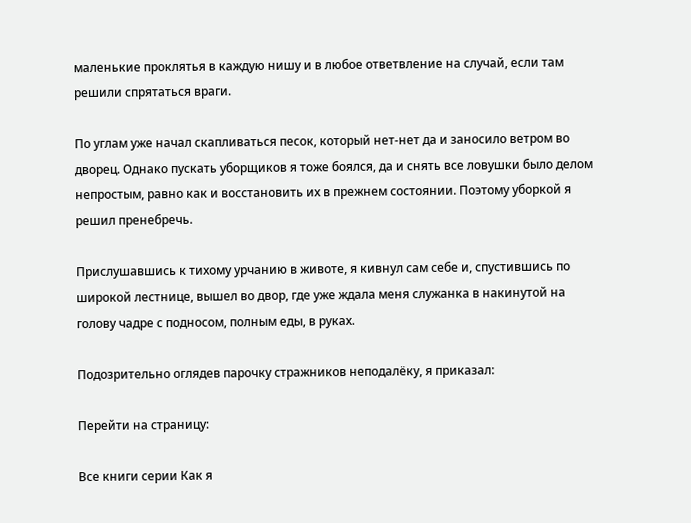маленькие проклятья в каждую нишу и в любое ответвление на случай, если там решили спрятаться враги.

По углам уже начал скапливаться песок, который нет-нет да и заносило ветром во дворец. Однако пускать уборщиков я тоже боялся, да и снять все ловушки было делом непростым, равно как и восстановить их в прежнем состоянии. Поэтому уборкой я решил пренебречь.

Прислушавшись к тихому урчанию в животе, я кивнул сам себе и, спустившись по широкой лестнице, вышел во двор, где уже ждала меня служанка в накинутой на голову чадре с подносом, полным еды, в руках.

Подозрительно оглядев парочку стражников неподалёку, я приказал:

Перейти на страницу:

Все книги серии Как я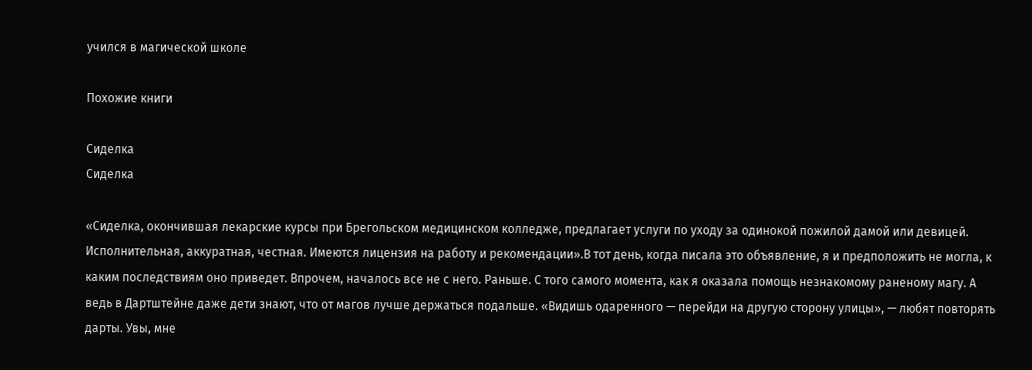учился в магической школе

Похожие книги

Сиделка
Сиделка

«Сиделка, окончившая лекарские курсы при Брегольском медицинском колледже, предлагает услуги по уходу за одинокой пожилой дамой или девицей. Исполнительная, аккуратная, честная. Имеются лицензия на работу и рекомендации».В тот день, когда писала это объявление, я и предположить не могла, к каким последствиям оно приведет. Впрочем, началось все не с него. Раньше. С того самого момента, как я оказала помощь незнакомому раненому магу. А ведь в Дартштейне даже дети знают, что от магов лучше держаться подальше. «Видишь одаренного — перейди на другую сторону улицы», — любят повторять дарты. Увы, мне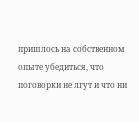пришлось на собственном опыте убедиться, что поговорки не лгут и что ни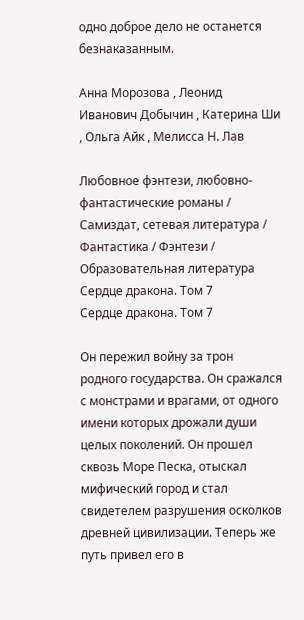одно доброе дело не останется безнаказанным.

Анна Морозова , Леонид Иванович Добычин , Катерина Ши , Ольга Айк , Мелисса Н. Лав

Любовное фэнтези, любовно-фантастические романы / Самиздат, сетевая литература / Фантастика / Фэнтези / Образовательная литература
Сердце дракона. Том 7
Сердце дракона. Том 7

Он пережил войну за трон родного государства. Он сражался с монстрами и врагами, от одного имени которых дрожали души целых поколений. Он прошел сквозь Море Песка, отыскал мифический город и стал свидетелем разрушения осколков древней цивилизации. Теперь же путь привел его в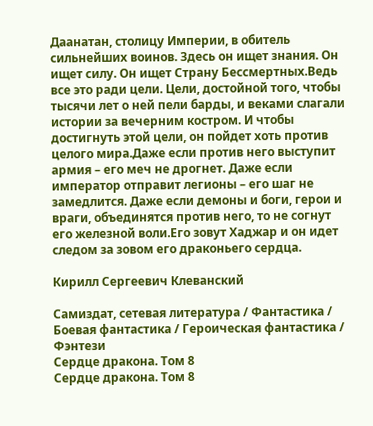Даанатан, столицу Империи, в обитель сильнейших воинов. Здесь он ищет знания. Он ищет силу. Он ищет Страну Бессмертных.Ведь все это ради цели. Цели, достойной того, чтобы тысячи лет о ней пели барды, и веками слагали истории за вечерним костром. И чтобы достигнуть этой цели, он пойдет хоть против целого мира.Даже если против него выступит армия – его меч не дрогнет. Даже если император отправит легионы – его шаг не замедлится. Даже если демоны и боги, герои и враги, объединятся против него, то не согнут его железной воли.Его зовут Хаджар и он идет следом за зовом его драконьего сердца.

Кирилл Сергеевич Клеванский

Самиздат, сетевая литература / Фантастика / Боевая фантастика / Героическая фантастика / Фэнтези
Сердце дракона. Том 8
Сердце дракона. Том 8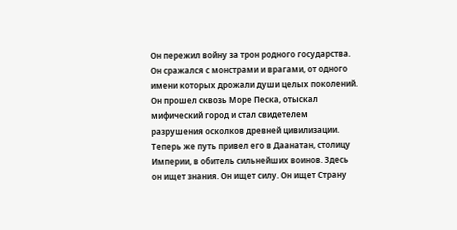Он пережил войну за трон родного государства. Он сражался с монстрами и врагами, от одного имени которых дрожали души целых поколений. Он прошел сквозь Море Песка, отыскал мифический город и стал свидетелем разрушения осколков древней цивилизации. Теперь же путь привел его в Даанатан, столицу Империи, в обитель сильнейших воинов. Здесь он ищет знания. Он ищет силу. Он ищет Страну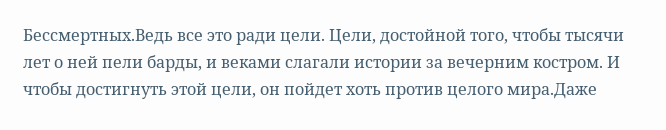Бессмертных.Ведь все это ради цели. Цели, достойной того, чтобы тысячи лет о ней пели барды, и веками слагали истории за вечерним костром. И чтобы достигнуть этой цели, он пойдет хоть против целого мира.Даже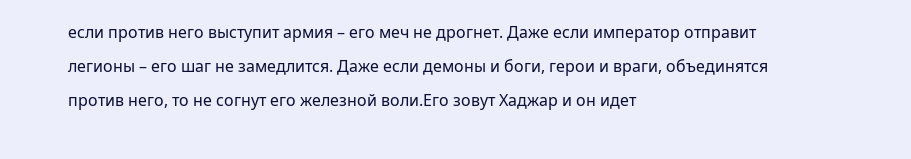если против него выступит армия – его меч не дрогнет. Даже если император отправит легионы – его шаг не замедлится. Даже если демоны и боги, герои и враги, объединятся против него, то не согнут его железной воли.Его зовут Хаджар и он идет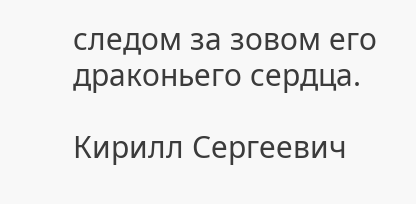следом за зовом его драконьего сердца.

Кирилл Сергеевич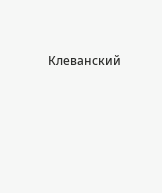Клеванский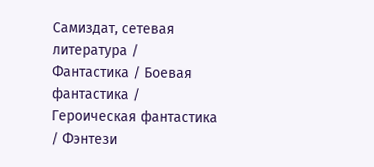Самиздат, сетевая литература / Фантастика / Боевая фантастика / Героическая фантастика / Фэнтези